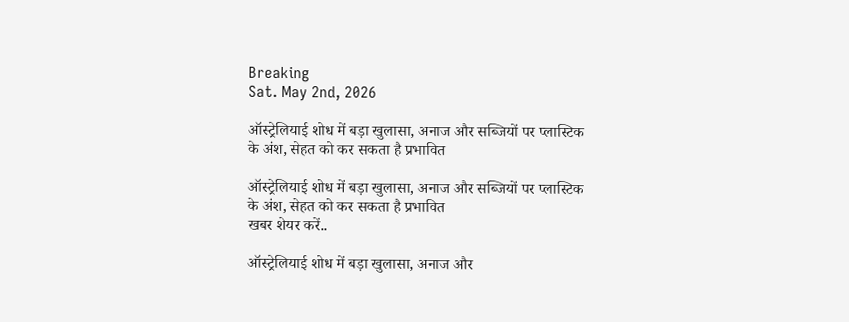Breaking
Sat. May 2nd, 2026

ऑस्ट्रेलियाई शोध में बड़ा खुलासा, अनाज और सब्जियों पर प्लास्टिक के अंश, सेहत को कर सकता है प्रभावित

ऑस्ट्रेलियाई शोध में बड़ा खुलासा, अनाज और सब्जियों पर प्लास्टिक के अंश, सेहत को कर सकता है प्रभावित
खबर शेयर करें..

ऑस्ट्रेलियाई शोध में बड़ा खुलासा, अनाज और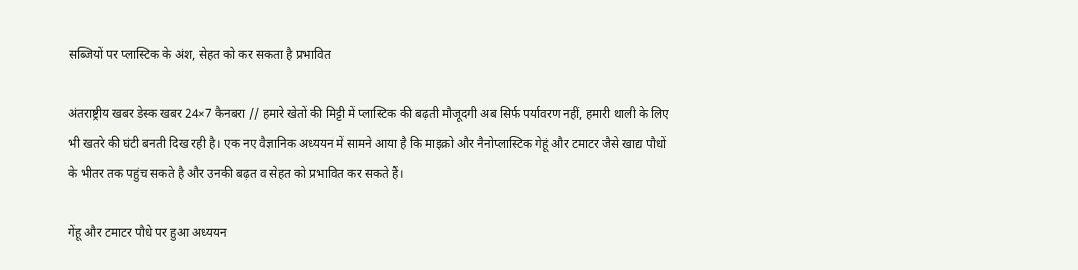सब्जियों पर प्लास्टिक के अंश, सेहत को कर सकता है प्रभावित

अंतराष्ट्रीय खबर डेस्क खबर 24×7 कैनबरा // हमारे खेतों की मिट्टी में प्लास्टिक की बढ़ती मौजूदगी अब सिर्फ पर्यावरण नहीं, हमारी थाली के लिए भी खतरे की घंटी बनती दिख रही है। एक नए वैज्ञानिक अध्ययन में सामने आया है कि माइक्रो और नैनोप्लास्टिक गेहूं और टमाटर जैसे खाद्य पौधों के भीतर तक पहुंच सकते है और उनकी बढ़त व सेहत को प्रभावित कर सकते हैं।

गेंहू और टमाटर पौधे पर हुआ अध्ययन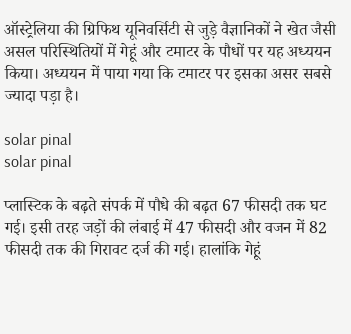ऑस्ट्रेलिया की ग्रिफिथ यूनिवर्सिटी से जुड़े वैज्ञानिकों ने खेत जैसी असल परिस्थितियों में गेहूं और टमाटर के पौधों पर यह अध्ययन किया। अध्ययन में पाया गया कि टमाटर पर इसका असर सबसे ज्यादा पड़ा है।

solar pinal
solar pinal

प्लास्टिक के बढ़ते संपर्क में पौधे की बढ़त 67 फीसदी तक घट गई। इसी तरह जड़ों की लंबाई में 47 फीसदी और वजन में 82 फीसदी तक की गिरावट दर्ज की गई। हालांकि गेहूं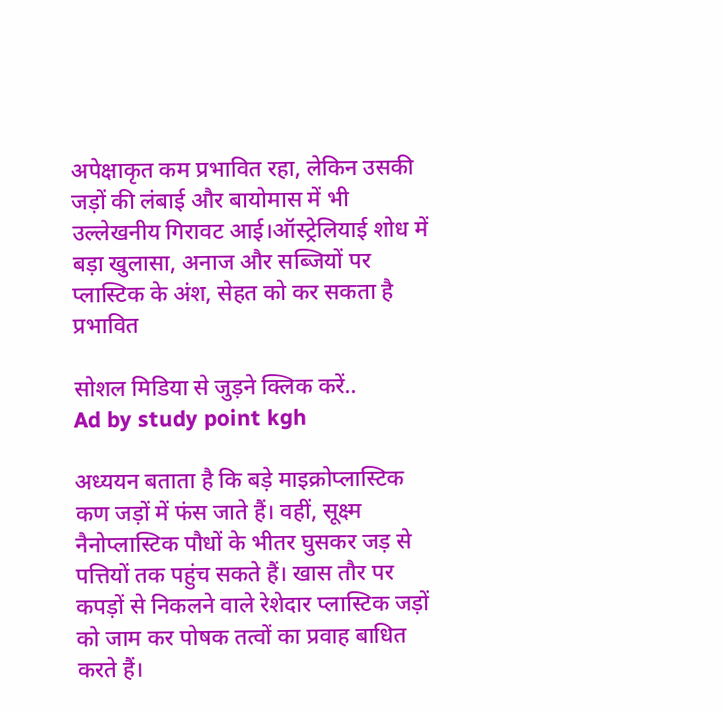अपेक्षाकृत कम प्रभावित रहा, लेकिन उसकी जड़ों की लंबाई और बायोमास में भी उल्लेखनीय गिरावट आई।ऑस्ट्रेलियाई शोध में बड़ा खुलासा, अनाज और सब्जियों पर प्लास्टिक के अंश, सेहत को कर सकता है प्रभावित

सोशल मिडिया से जुड़ने क्लिक करें..
Ad by study point kgh

अध्ययन बताता है कि बड़े माइक्रोप्लास्टिक कण जड़ों में फंस जाते हैं। वहीं, सूक्ष्म नैनोप्लास्टिक पौधों के भीतर घुसकर जड़ से पत्तियों तक पहुंच सकते हैं। खास तौर पर कपड़ों से निकलने वाले रेशेदार प्लास्टिक जड़ों को जाम कर पोषक तत्वों का प्रवाह बाधित करते हैं।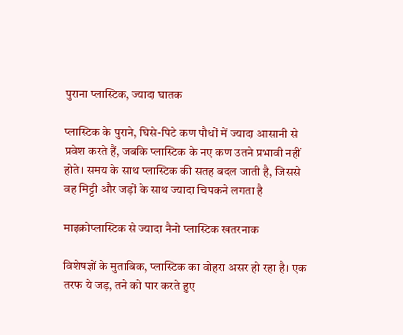पुराना प्लास्टिक, ज्यादा घातक

प्लास्टिक के पुराने, घिसे-पिटे कण पौधों में ज्यादा आसानी से प्रवेश करते हैं, जबकि प्लास्टिक के नए कण उतने प्रभावी नहीं होते। समय के साथ प्लास्टिक की सतह बदल जाती है, जिससे वह मिट्टी और जड़ों के साथ ज्यादा चिपकने लगता है

माइक्रोप्लास्टिक से ज्यादा नैनो प्लास्टिक खतरनाक

विशेषज्ञों के मुताबिक, प्लास्टिक का वोहरा असर हो रहा है। एक तरफ ये जड़, तने को पार करते हुए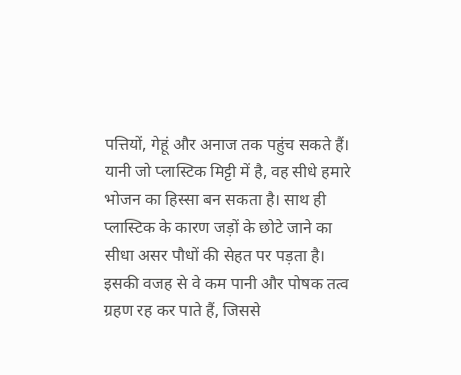पत्तियों, गेहूं और अनाज तक पहुंच सकते हैं। यानी जो प्लास्टिक मिट्टी में है, वह सीधे हमारे भोजन का हिस्सा बन सकता है। साथ ही प्लास्टिक के कारण जड़ों के छोटे जाने का सीधा असर पौधों की सेहत पर पड़ता है। इसकी वजह से वे कम पानी और पोषक तत्व ग्रहण रह कर पाते हैं, जिससे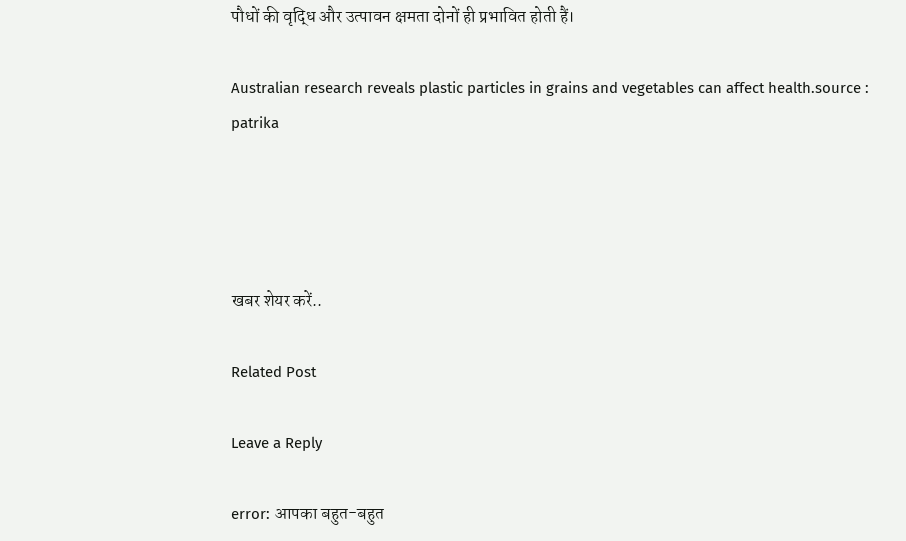पौधों की वृद्धि और उत्पावन क्षमता दोनों ही प्रभावित होती हैं।

Australian research reveals plastic particles in grains and vegetables can affect health.source : patrika




खबर शेयर करें..

Related Post

Leave a Reply

error: आपका बहुत-बहुत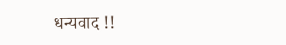धन्यवाद !!